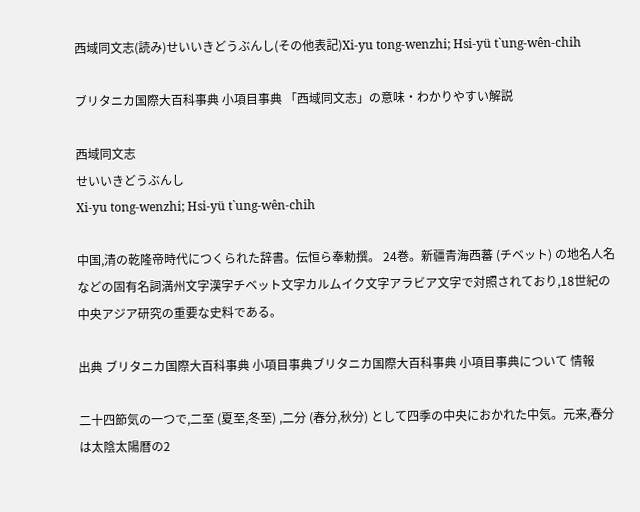西域同文志(読み)せいいきどうぶんし(その他表記)Xi-yu tong-wenzhi; Hsi-yü t`ung-wên-chih

ブリタニカ国際大百科事典 小項目事典 「西域同文志」の意味・わかりやすい解説

西域同文志
せいいきどうぶんし
Xi-yu tong-wenzhi; Hsi-yü t`ung-wên-chih

中国,清の乾隆帝時代につくられた辞書。伝恒ら奉勅撰。 24巻。新疆青海西蕃 (チベット) の地名人名などの固有名詞満州文字漢字チベット文字カルムイク文字アラビア文字で対照されており,18世紀の中央アジア研究の重要な史料である。

出典 ブリタニカ国際大百科事典 小項目事典ブリタニカ国際大百科事典 小項目事典について 情報

二十四節気の一つで,二至 (夏至,冬至) ,二分 (春分,秋分) として四季の中央におかれた中気。元来,春分は太陰太陽暦の2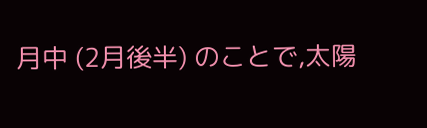月中 (2月後半) のことで,太陽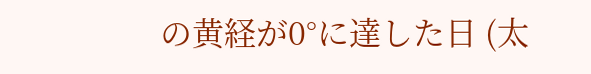の黄経が0°に達した日 (太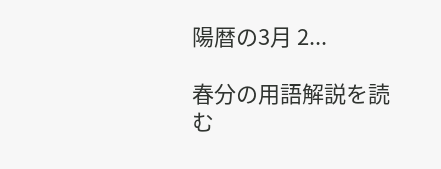陽暦の3月 2...

春分の用語解説を読む